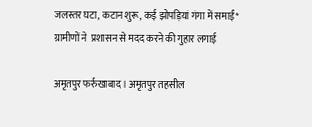जलस्तर घटा, कटान शुरू, कई झोपड़ियां गंगा में समाईं*
ग्रामीणों ने  प्रशासन से मदद करने की गुहार लगाई

अमृतपुर फर्रुखाबाद । अमृतपुर तहसील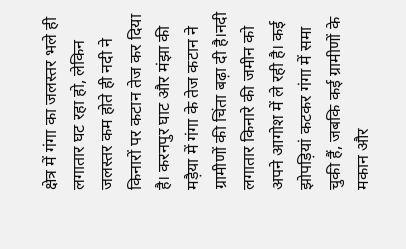क्षेत्र में गंगा का जलस्तर भले ही लगातार घट रहा हो, लेकिन जलस्तर कम होते ही नदी ने किनारों पर कटान तेज कर दिया है। करनपुर घाट और मंझा की मड़ैया में गंगा के तेज कटान ने ग्रामीणों की चिंता बढ़ा दी है।नदी लगातार किनारे की जमीन को अपने आगोश में ले रही है। कई झोपड़ियां कटकर गंगा में समा चुकी हैं, जबकि कई ग्रामीणों के मकान और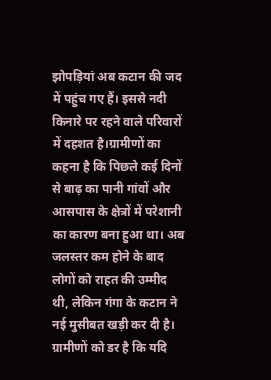झोपड़ियां अब कटान की जद में पहुंच गए हैं। इससे नदी किनारे पर रहने वाले परिवारों में दहशत है।ग्रामीणों का कहना है कि पिछले कई दिनों से बाढ़ का पानी गांवों और आसपास के क्षेत्रों में परेशानी का कारण बना हुआ था। अब जलस्तर कम होने के बाद लोगों को राहत की उम्मीद थी, लेकिन गंगा के कटान ने नई मुसीबत खड़ी कर दी है। ग्रामीणों को डर है कि यदि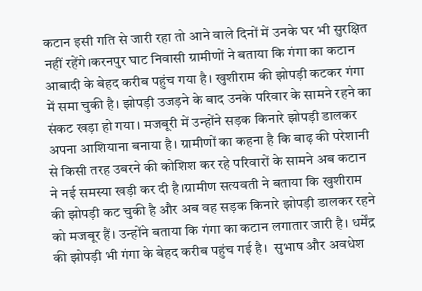कटान इसी गति से जारी रहा तो आने वाले दिनों में उनके घर भी सुरक्षित नहीं रहेंगे।करनपुर घाट निवासी ग्रामीणों ने बताया कि गंगा का कटान आबादी के बेहद करीब पहुंच गया है। खुशीराम की झोपड़ी कटकर गंगा में समा चुकी है। झोपड़ी उजड़ने के बाद उनके परिवार के सामने रहने का संकट खड़ा हो गया। मजबूरी में उन्होंने सड़क किनारे झोपड़ी डालकर अपना आशियाना बनाया है। ग्रामीणों का कहना है कि बाढ़ की परेशानी से किसी तरह उबरने की कोशिश कर रहे परिवारों के सामने अब कटान ने नई समस्या खड़ी कर दी है।ग्रामीण सत्यवती ने बताया कि खुशीराम की झोपड़ी कट चुकी है और अब वह सड़क किनारे झोपड़ी डालकर रहने को मजबूर हैं। उन्होंने बताया कि गंगा का कटान लगातार जारी है। धर्मेंद्र की झोपड़ी भी गंगा के बेहद करीब पहुंच गई है।  सुभाष और अवधेश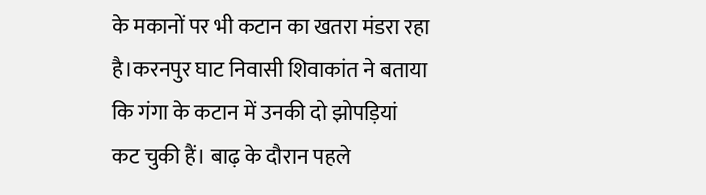के मकानों पर भी कटान का खतरा मंडरा रहा  है।करनपुर घाट निवासी शिवाकांत ने बताया कि गंगा के कटान में उनकी दो झोपड़ियां कट चुकी हैं। बाढ़ के दौरान पहले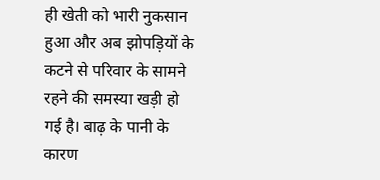ही खेती को भारी नुकसान हुआ और अब झोपड़ियों के कटने से परिवार के सामने रहने की समस्या खड़ी हो गई है। बाढ़ के पानी के कारण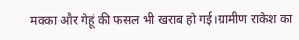मक्का और गेहूं की फसल भी खराब हो गई।ग्रामीण राकेश का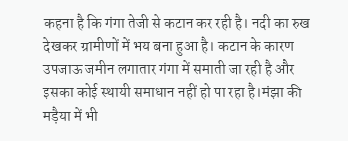कहना है कि गंगा तेजी से कटान कर रही है। नदी का रुख देखकर ग्रामीणों में भय बना हुआ है। कटान के कारण उपजाऊ जमीन लगातार गंगा में समाती जा रही है और इसका कोई स्थायी समाधान नहीं हो पा रहा है।मंझा की मड़ैया में भी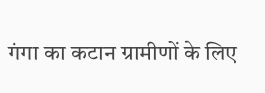गंगा का कटान ग्रामीणों के लिए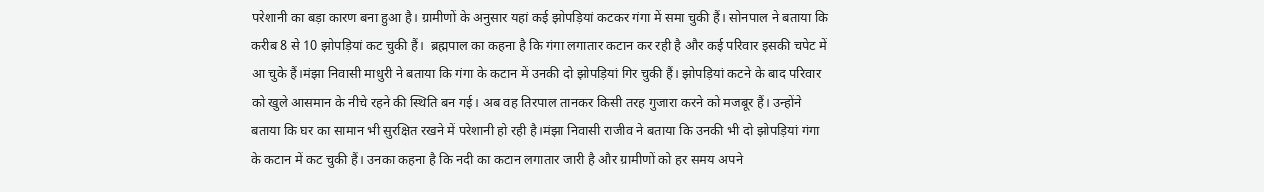परेशानी का बड़ा कारण बना हुआ है। ग्रामीणों के अनुसार यहां कई झोपड़ियां कटकर गंगा में समा चुकी हैं। सोनपाल ने बताया कि करीब 8 से 10 झोपड़ियां कट चुकी हैं।  ब्रह्मपाल का कहना है कि गंगा लगातार कटान कर रही है और कई परिवार इसकी चपेट में आ चुके हैं।मंझा निवासी माधुरी ने बताया कि गंगा के कटान में उनकी दो झोपड़ियां गिर चुकी हैं। झोपड़ियां कटने के बाद परिवार को खुले आसमान के नीचे रहने की स्थिति बन गई। अब वह तिरपाल तानकर किसी तरह गुजारा करने को मजबूर हैं। उन्होंने बताया कि घर का सामान भी सुरक्षित रखने में परेशानी हो रही है।मंझा निवासी राजीव ने बताया कि उनकी भी दो झोपड़ियां गंगा के कटान में कट चुकी हैं। उनका कहना है कि नदी का कटान लगातार जारी है और ग्रामीणों को हर समय अपने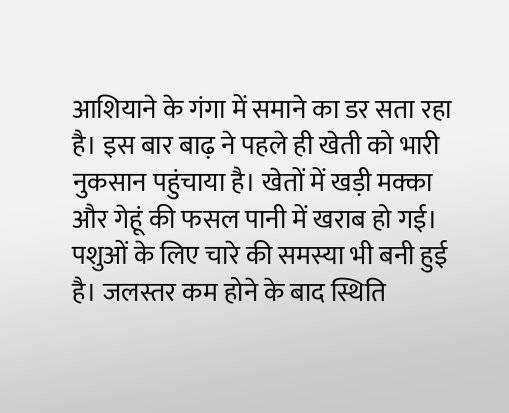आशियाने के गंगा में समाने का डर सता रहा है। इस बार बाढ़ ने पहले ही खेती को भारी नुकसान पहुंचाया है। खेतों में खड़ी मक्का और गेहूं की फसल पानी में खराब हो गई। पशुओं के लिए चारे की समस्या भी बनी हुई है। जलस्तर कम होने के बाद स्थिति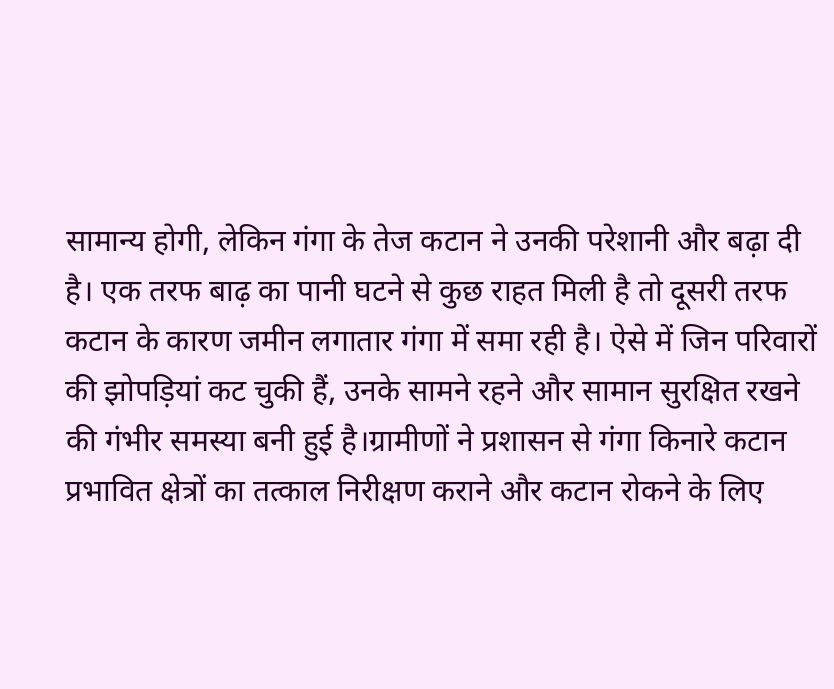सामान्य होगी, लेकिन गंगा के तेज कटान ने उनकी परेशानी और बढ़ा दी है। एक तरफ बाढ़ का पानी घटने से कुछ राहत मिली है तो दूसरी तरफ कटान के कारण जमीन लगातार गंगा में समा रही है। ऐसे में जिन परिवारों की झोपड़ियां कट चुकी हैं, उनके सामने रहने और सामान सुरक्षित रखने की गंभीर समस्या बनी हुई है।ग्रामीणों ने प्रशासन से गंगा किनारे कटान प्रभावित क्षेत्रों का तत्काल निरीक्षण कराने और कटान रोकने के लिए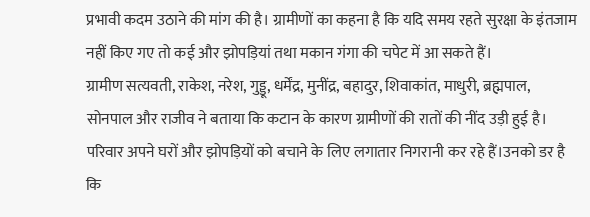प्रभावी कदम उठाने की मांग की है। ग्रामीणों का कहना है कि यदि समय रहते सुरक्षा के इंतजाम नहीं किए गए तो कई और झोपड़ियां तथा मकान गंगा की चपेट में आ सकते हैं।
ग्रामीण सत्यवती, राकेश, नरेश, गुड्डू, धर्मेंद्र, मुनींद्र, बहादुर, शिवाकांत, माधुरी, ब्रह्मपाल, सोनपाल और राजीव ने बताया कि कटान के कारण ग्रामीणों की रातों की नींद उड़ी हुई है। परिवार अपने घरों और झोपड़ियों को बचाने के लिए लगातार निगरानी कर रहे हैं।उनको डर है कि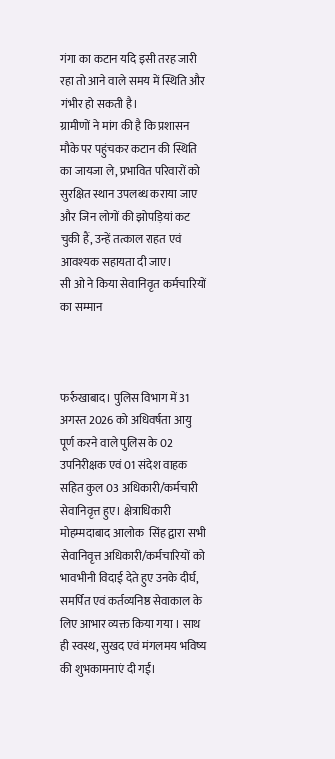गंगा का कटान यदि इसी तरह जारी रहा तो आने वाले समय में स्थिति और गंभीर हो सकती है।
ग्रामीणों ने मांग की है कि प्रशासन मौके पर पहुंचकर कटान की स्थिति का जायजा ले, प्रभावित परिवारों को सुरक्षित स्थान उपलब्ध कराया जाए और जिन लोगों की झोपड़ियां कट चुकी हैं, उन्हें तत्काल राहत एवं आवश्यक सहायता दी जाए।
सी ओ ने किया सेवानिवृत कर्मचारियों का सम्मान



फर्रुखाबाद। पुलिस विभाग में 31 अगस्त 2026 को अधिवर्षता आयु पूर्ण करने वाले पुलिस के 02 उपनिरीक्षक एवं 01 संदेश वाहक सहित कुल 03 अधिकारी/कर्मचारी सेवानिवृत्त हुए। क्षेत्राधिकारी मोहम्मदाबाद आलोक  सिंह द्वारा सभी सेवानिवृत्त अधिकारी/कर्मचारियों को भावभीनी विदाई देते हुए उनके दीर्घ, समर्पित एवं कर्तव्यनिष्ठ सेवाकाल के लिए आभार व्यक्त किया गया । साथ ही स्वस्थ, सुखद एवं मंगलमय भविष्य की शुभकामनाएं दी गईं।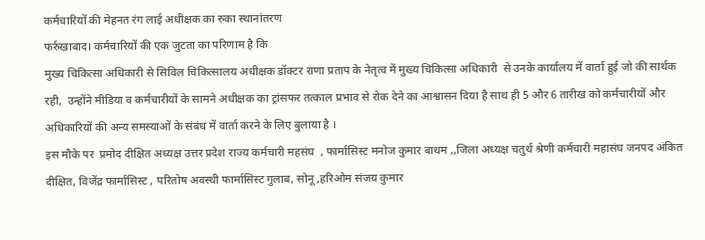कर्मचारियों की मेहनत रंग लाई अधीक्षक का रुका स्थानांतरण
फर्रुखाबाद। कर्मचारियों की एक जुटता का परिणाम है कि
मुख्य चिकित्सा अधिकारी से सिविल चिकित्सालय अधीक्षक डॉक्टर राणा प्रताप के नेतृत्व में मुख्य चिकित्सा अधिकारी  से उनके कार्यालय में वार्ता हुई जो की सार्थक रही,  उन्होंने मीडिया व कर्मचारीयों के सामने अधीक्षक का ट्रांसफर तत्काल प्रभाव से रोक देने का आश्वासन दिया है साथ ही 5 और 6 तारीख को कर्मचारीयों और अधिकारियों की अन्य समस्याओं के संबंध में वार्ता करने के लिए बुलाया है ।
इस मौके पर  प्रमोद दीक्षित अध्यक्ष उत्तर प्रदेश राज्य कर्मचारी महसंघ  , फार्मासिस्ट मनोज कुमार बाथम ,,जिला अध्यक्ष चतुर्थ श्रेणी कर्मचारी महासंघ जनपद अंकित दीक्षित, विजेंद्र फार्मासिस्ट , परितोष अवस्थी फार्मासिस्ट गुलाब, सोनू ,हरिओम संजय कुमार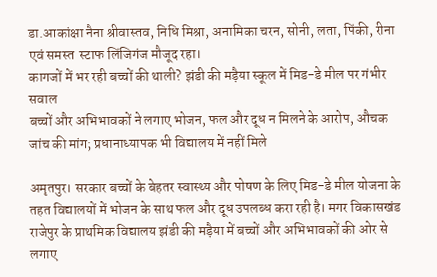डा.आकांक्षा नैना श्रीवास्तव, निधि मिश्रा, अनामिका चरन, सोनी, लता, पिंकी, रीना एवं समस्त  स्टाफ लिंजिगंज मौजूद रहा।
कागजों में भर रही बच्चों की थाली? झंडी की मड़ैया स्कूल में मिड-डे मील पर गंभीर सवाल
बच्चों और अभिभावकों ने लगाए भोजन, फल और दूध न मिलने के आरोप, औचक जांच की मांग; प्रधानाध्यापक भी विद्यालय में नहीं मिले

अमृतपुर। सरकार बच्चों के बेहतर स्वास्थ्य और पोषण के लिए मिड-डे मील योजना के तहत विद्यालयों में भोजन के साथ फल और दूध उपलब्ध करा रही है। मगर विकासखंड राजेपुर के प्राथमिक विद्यालय झंडी की मड़ैया में बच्चों और अभिभावकों की ओर से लगाए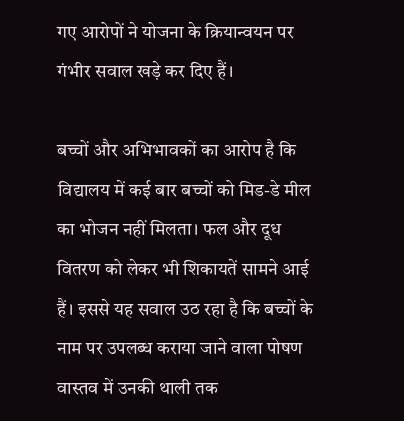गए आरोपों ने योजना के क्रियान्वयन पर गंभीर सवाल खड़े कर दिए हैं।

बच्चों और अभिभावकों का आरोप है कि विद्यालय में कई बार बच्चों को मिड-डे मील का भोजन नहीं मिलता। फल और दूध वितरण को लेकर भी शिकायतें सामने आई हैं। इससे यह सवाल उठ रहा है कि बच्चों के नाम पर उपलब्ध कराया जाने वाला पोषण वास्तव में उनकी थाली तक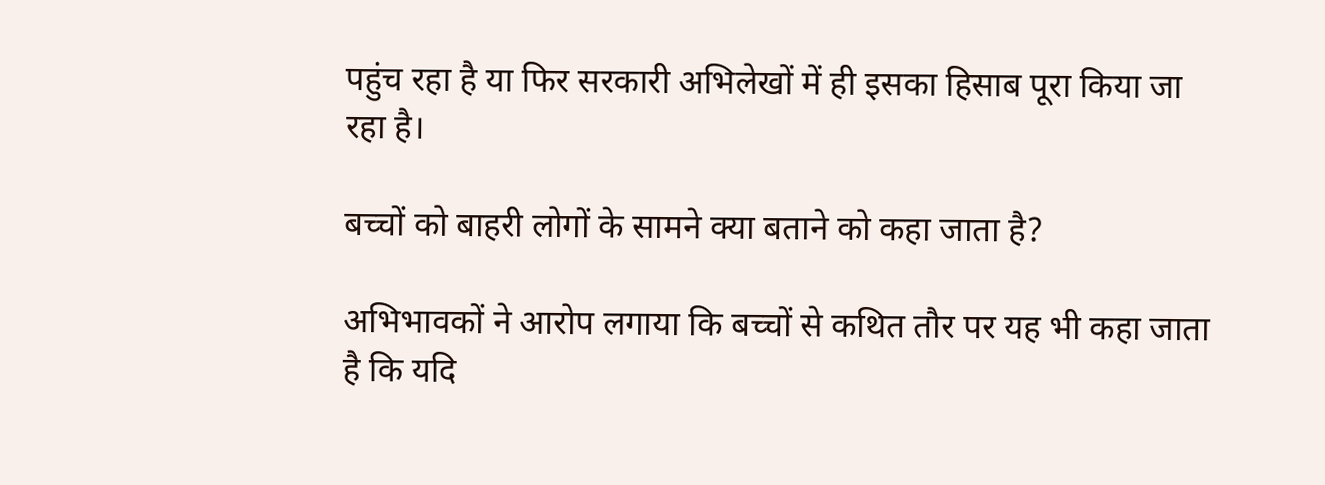पहुंच रहा है या फिर सरकारी अभिलेखों में ही इसका हिसाब पूरा किया जा रहा है।

बच्चों को बाहरी लोगों के सामने क्या बताने को कहा जाता है?

अभिभावकों ने आरोप लगाया कि बच्चों से कथित तौर पर यह भी कहा जाता है कि यदि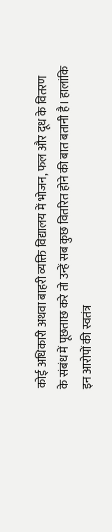कोई अधिकारी अथवा बाहरी व्यक्ति विद्यालय में भोजन, फल और दूध के वितरण के संबंध में पूछताछ करे तो उन्हें सब कुछ वितरित होने की बात बतानी है। हालांकि इन आरोपों की स्वतंत्र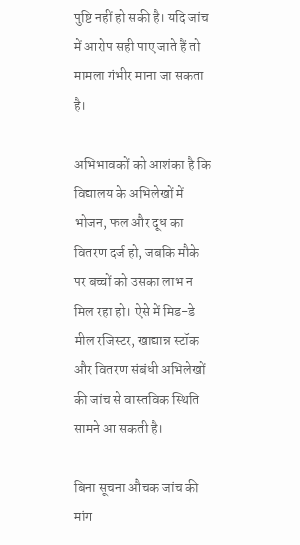पुष्टि नहीं हो सकी है। यदि जांच में आरोप सही पाए जाते हैं तो मामला गंभीर माना जा सकता है।

अभिभावकों को आशंका है कि विद्यालय के अभिलेखों में भोजन, फल और दूध का वितरण दर्ज हो, जबकि मौके पर बच्चों को उसका लाभ न मिल रहा हो। ऐसे में मिड-डे मील रजिस्टर, खाद्यान्न स्टॉक और वितरण संबंधी अभिलेखों की जांच से वास्तविक स्थिति सामने आ सकती है।

बिना सूचना औचक जांच की मांग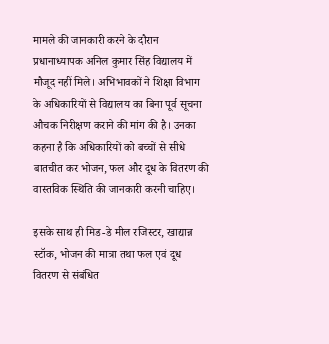मामले की जानकारी करने के दौरान प्रधानाध्यापक अनिल कुमार सिंह विद्यालय में मौजूद नहीं मिले। अभिभावकों ने शिक्षा विभाग के अधिकारियों से विद्यालय का बिना पूर्व सूचना औचक निरीक्षण कराने की मांग की है। उनका कहना है कि अधिकारियों को बच्चों से सीधे बातचीत कर भोजन, फल और दूध के वितरण की वास्तविक स्थिति की जानकारी करनी चाहिए।

इसके साथ ही मिड-डे मील रजिस्टर, खाद्यान्न स्टॉक, भोजन की मात्रा तथा फल एवं दूध वितरण से संबंधित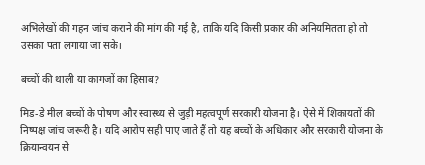अभिलेखों की गहन जांच कराने की मांग की गई है, ताकि यदि किसी प्रकार की अनियमितता हो तो उसका पता लगाया जा सके।

बच्चों की थाली या कागजों का हिसाब?

मिड-डे मील बच्चों के पोषण और स्वास्थ्य से जुड़ी महत्वपूर्ण सरकारी योजना है। ऐसे में शिकायतों की निष्पक्ष जांच जरूरी है। यदि आरोप सही पाए जाते हैं तो यह बच्चों के अधिकार और सरकारी योजना के क्रियान्वयन से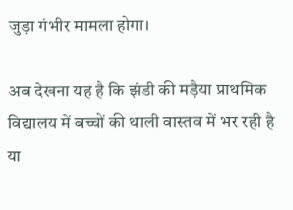जुड़ा गंभीर मामला होगा।

अब देखना यह है कि झंडी की मड़ैया प्राथमिक विद्यालय में बच्चों की थाली वास्तव में भर रही है या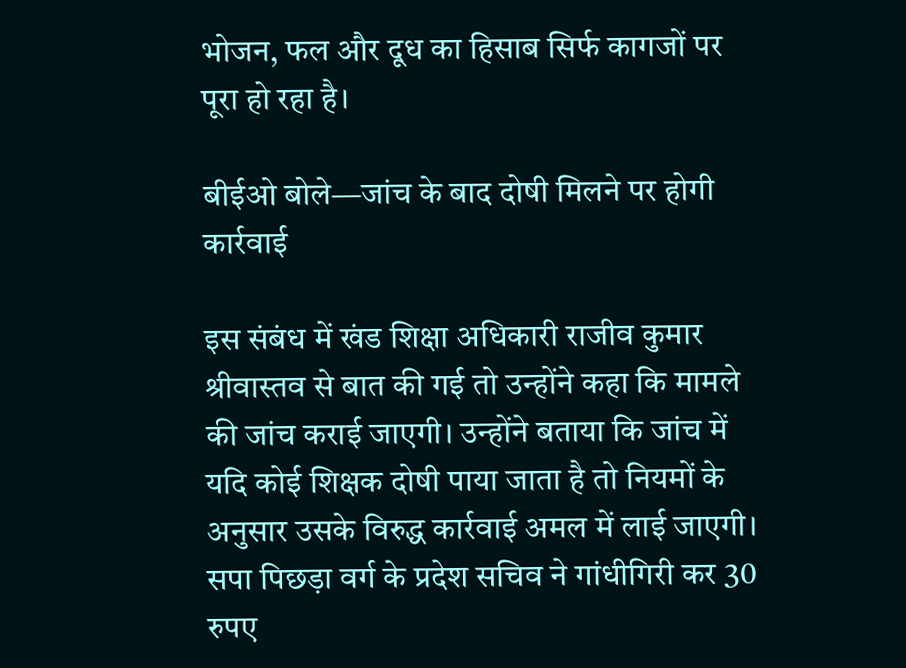भोजन, फल और दूध का हिसाब सिर्फ कागजों पर पूरा हो रहा है।

बीईओ बोले—जांच के बाद दोषी मिलने पर होगी कार्रवाई

इस संबंध में खंड शिक्षा अधिकारी राजीव कुमार श्रीवास्तव से बात की गई तो उन्होंने कहा कि मामले की जांच कराई जाएगी। उन्होंने बताया कि जांच में यदि कोई शिक्षक दोषी पाया जाता है तो नियमों के अनुसार उसके विरुद्ध कार्रवाई अमल में लाई जाएगी।
सपा पिछड़ा वर्ग के प्रदेश सचिव ने गांधीगिरी कर 30 रुपए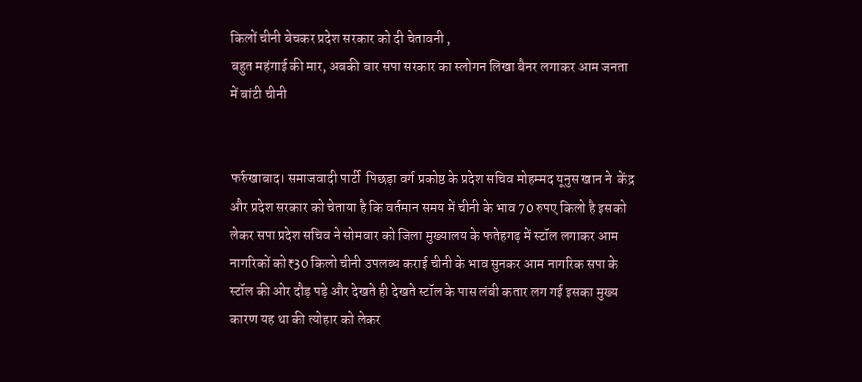किलों चीनी बेचकर प्रदेश सरकार को दी चेतावनी ,
बहुत महंगाई की मार, अबकी बार सपा सरकार का स्लोगन लिखा बैनर लगाकर आम जनता में बांटी चीनी


फर्रुखाबाद। समाजवादी पार्टी  पिछड़ा वर्ग प्रकोष्ठ के प्रदेश सचिव मोहम्मद यूनुस खान ने  केंद्र और प्रदेश सरकार को चेताया है कि वर्तमान समय में चीनी के भाव 70 रुपए किलो है इसको लेकर सपा प्रदेश सचिव ने सोमवार को जिला मुख्यालय के फतेहगढ़ में स्टॉल लगाकर आम नागरिकों को₹30 किलो चीनी उपलब्ध कराई चीनी के भाव सुनकर आम नागरिक सपा के स्टॉल की ओर दौड़ पड़े और देखते ही देखते स्टॉल के पास लंबी कतार लग गई इसका मुख्य कारण यह था की त्योहार को लेकर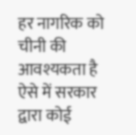हर नागरिक को चीनी की आवश्यकता है ऐसे में सरकार द्वारा कोई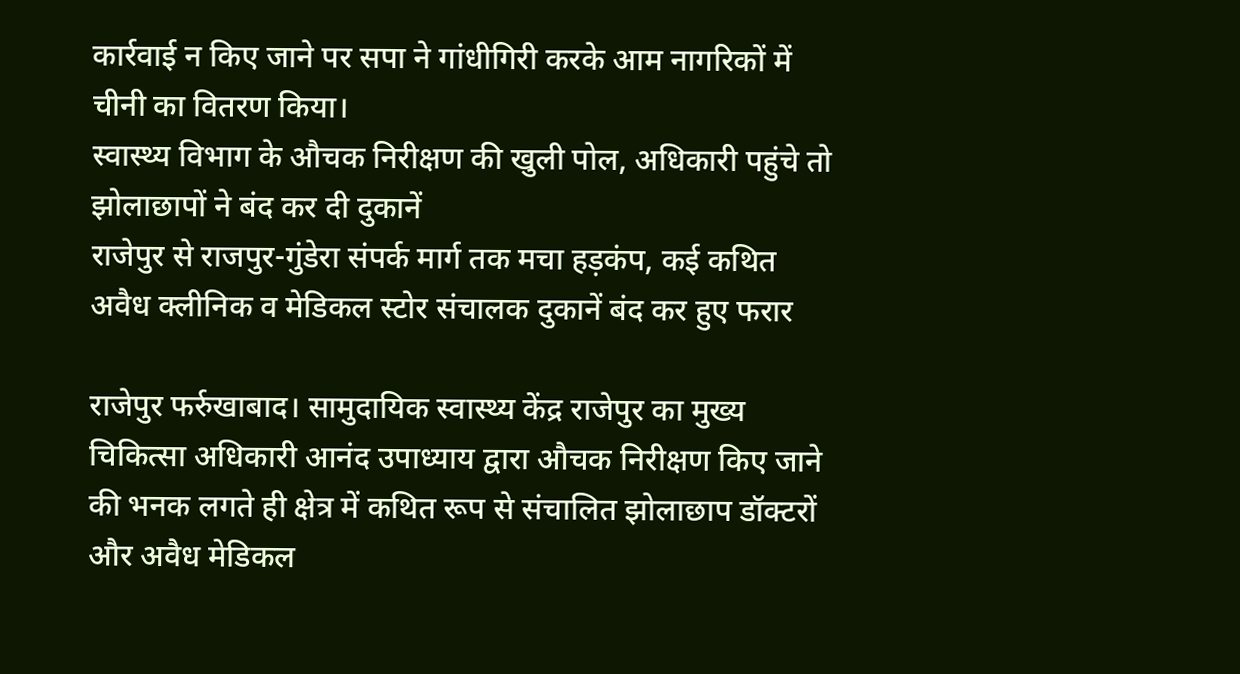कार्रवाई न किए जाने पर सपा ने गांधीगिरी करके आम नागरिकों में चीनी का वितरण किया।
स्वास्थ्य विभाग के औचक निरीक्षण की खुली पोल, अधिकारी पहुंचे तो झोलाछापों ने बंद कर दी दुकानें
राजेपुर से राजपुर-गुंडेरा संपर्क मार्ग तक मचा हड़कंप, कई कथित अवैध क्लीनिक व मेडिकल स्टोर संचालक दुकानें बंद कर हुए फरार

राजेपुर फर्रुखाबाद। सामुदायिक स्वास्थ्य केंद्र राजेपुर का मुख्य चिकित्सा अधिकारी आनंद उपाध्याय द्वारा औचक निरीक्षण किए जाने की भनक लगते ही क्षेत्र में कथित रूप से संचालित झोलाछाप डॉक्टरों और अवैध मेडिकल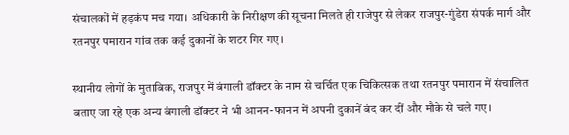संचालकों में हड़कंप मच गया। अधिकारी के निरीक्षण की सूचना मिलते ही राजेपुर से लेकर राजपुर-गुंडेरा संपर्क मार्ग और रतनपुर पमारान गांव तक कई दुकानों के शटर गिर गए।

स्थानीय लोगों के मुताबिक, राजपुर में बंगाली डॉक्टर के नाम से चर्चित एक चिकित्सक तथा रतनपुर पमारान में संचालित बताए जा रहे एक अन्य बंगाली डॉक्टर ने भी आनन-फानन में अपनी दुकानें बंद कर दीं और मौके से चले गए।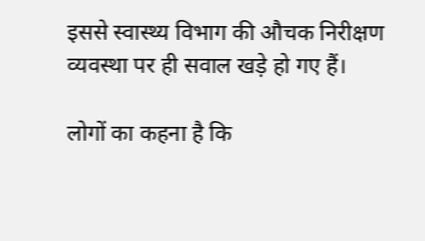इससे स्वास्थ्य विभाग की औचक निरीक्षण व्यवस्था पर ही सवाल खड़े हो गए हैं।

लोगों का कहना है कि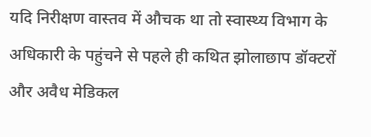यदि निरीक्षण वास्तव में औचक था तो स्वास्थ्य विभाग के अधिकारी के पहुंचने से पहले ही कथित झोलाछाप डॉक्टरों और अवैध मेडिकल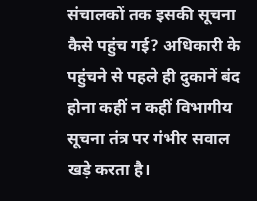संचालकों तक इसकी सूचना कैसे पहुंच गई? अधिकारी के पहुंचने से पहले ही दुकानें बंद होना कहीं न कहीं विभागीय सूचना तंत्र पर गंभीर सवाल खड़े करता है।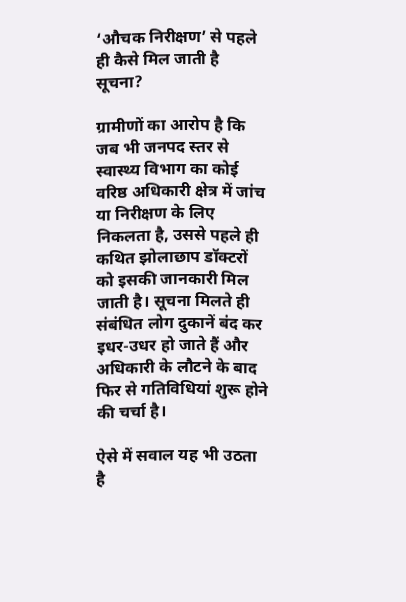‘औचक निरीक्षण’ से पहले ही कैसे मिल जाती है सूचना?

ग्रामीणों का आरोप है कि जब भी जनपद स्तर से स्वास्थ्य विभाग का कोई वरिष्ठ अधिकारी क्षेत्र में जांच या निरीक्षण के लिए निकलता है, उससे पहले ही कथित झोलाछाप डॉक्टरों को इसकी जानकारी मिल जाती है। सूचना मिलते ही संबंधित लोग दुकानें बंद कर इधर-उधर हो जाते हैं और अधिकारी के लौटने के बाद फिर से गतिविधियां शुरू होने की चर्चा है।

ऐसे में सवाल यह भी उठता है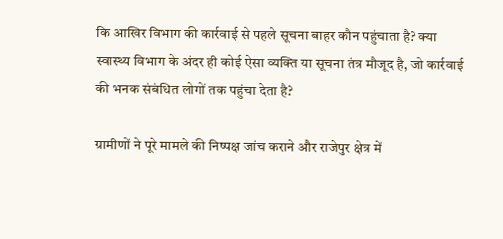कि आखिर विभाग की कार्रवाई से पहले सूचना बाहर कौन पहुंचाता है? क्या स्वास्थ्य विभाग के अंदर ही कोई ऐसा व्यक्ति या सूचना तंत्र मौजूद है, जो कार्रवाई की भनक संबंधित लोगों तक पहुंचा देता है?

ग्रामीणों ने पूरे मामले की निष्पक्ष जांच कराने और राजेपुर क्षेत्र में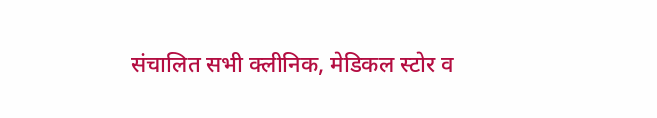संचालित सभी क्लीनिक, मेडिकल स्टोर व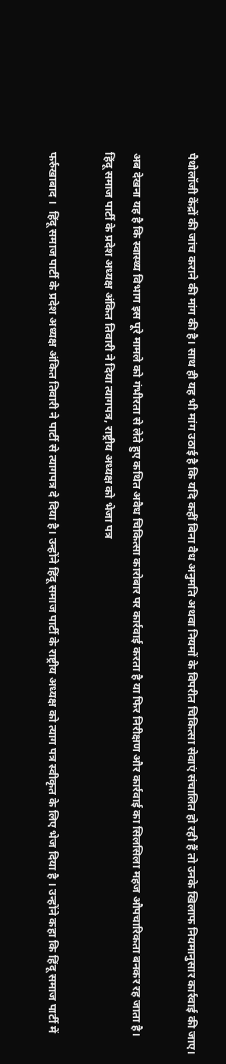पैथोलॉजी केंद्रों की जांच कराने की मांग की है। साथ ही यह भी मांग उठाई है कि यदि कहीं बिना वैध अनुमति अथवा नियमों के विपरीत चिकित्सा सेवाएं संचालित हो रही हैं तो उनके खिलाफ नियमानुसार कार्रवाई की जाए।

अब देखना यह है कि स्वास्थ्य विभाग इस पूरे मामले को गंभीरता से लेते हुए कथित अवैध चिकित्सा कारोबार पर कार्रवाई करता है या फिर निरीक्षण और कार्रवाई का सिलसिला महज औपचारिकता बनकर रह जाता है।
हिंदू समाज पार्टी के प्रदेश अध्यक्ष अंकित तिवारी ने दिया त्यागपत्र, राष्ट्रीय अध्यक्ष को भेजा पत्र

फर्रुखाबाद ।  हिंदू समाज पार्टी के प्रदेश अध्यक्ष अंकित तिवारी ने पार्टी से त्यागपत्र दे दिया है। उन्होंने हिंदू समाज पार्टी के राष्ट्रीय अध्यक्ष को त्याग पत्र स्वीकृत के लिए भेज दिया है । उन्होंने कहा कि हिंदू समाज पार्टी में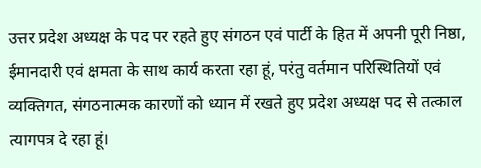उत्तर प्रदेश अध्यक्ष के पद पर रहते हुए संगठन एवं पार्टी के हित में अपनी पूरी निष्ठा, ईमानदारी एवं क्षमता के साथ कार्य करता रहा हूं, परंतु वर्तमान परिस्थितियों एवं व्यक्तिगत, संगठनात्मक कारणों को ध्यान में रखते हुए प्रदेश अध्यक्ष पद से तत्काल  त्यागपत्र दे रहा हूं।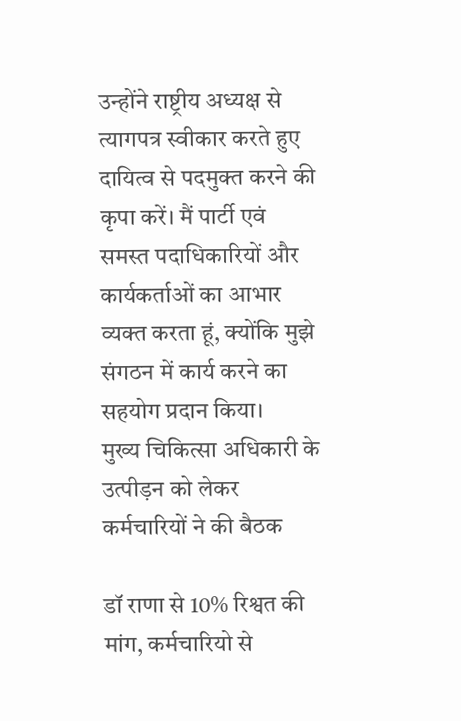उन्होंने राष्ट्रीय अध्यक्ष से त्यागपत्र स्वीकार करते हुए दायित्व से पदमुक्त करने की कृपा करें। मैं पार्टी एवं समस्त पदाधिकारियों और कार्यकर्ताओं का आभार व्यक्त करता हूं, क्योंकि मुझे संगठन में कार्य करने का सहयोग प्रदान किया।
मुख्य चिकित्सा अधिकारी के उत्पीड़न को लेकर कर्मचारियों ने की बैठक

डॉ राणा से 10% रिश्वत की मांग, कर्मचारियो से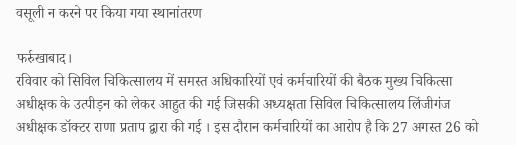वसूली न करने पर किया गया स्थानांतरण

फर्रुखाबाद।
रविवार को सिविल चिकित्सालय में समस्त अधिकारियों एवं कर्मचारियों की बैठक मुख्य चिकित्सा अधीक्षक के उत्पीड़न को लेकर आहुत की गई जिसकी अध्यक्षता सिविल चिकित्सालय लिंजीगंज अधीक्षक डॉक्टर राणा प्रताप द्वारा की गई । इस दौरान कर्मचारियों का आरोप है कि 27 अगस्त 26 को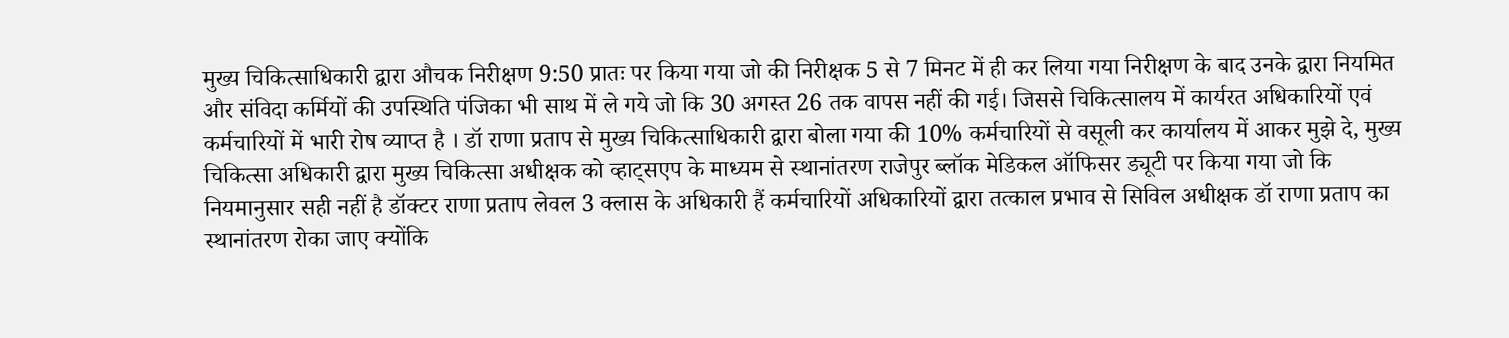मुख्य चिकित्साधिकारी द्वारा औचक निरीक्षण 9:50 प्रातः पर किया गया जो की निरीक्षक 5 से 7 मिनट में ही कर लिया गया निरीक्षण के बाद उनके द्वारा नियमित और संविदा कर्मियों की उपस्थिति पंजिका भी साथ में ले गये जो कि 30 अगस्त 26 तक वापस नहीं की गई। जिससे चिकित्सालय में कार्यरत अधिकारियों एवं कर्मचारियों में भारी रोष व्याप्त है । डॉ राणा प्रताप से मुख्य चिकित्साधिकारी द्वारा बोला गया की 10% कर्मचारियों से वसूली कर कार्यालय में आकर मुझे दे, मुख्य चिकित्सा अधिकारी द्वारा मुख्य चिकित्सा अधीक्षक को व्हाट्सएप के माध्यम से स्थानांतरण राजेपुर ब्लॉक मेडिकल ऑफिसर ड्यूटी पर किया गया जो कि नियमानुसार सही नहीं है डॉक्टर राणा प्रताप लेवल 3 क्लास के अधिकारी हैं कर्मचारियों अधिकारियों द्वारा तत्काल प्रभाव से सिविल अधीक्षक डॉ राणा प्रताप का स्थानांतरण रोका जाए क्योंकि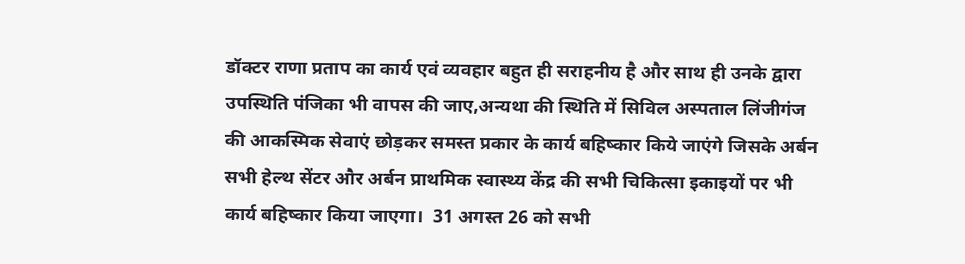डॉक्टर राणा प्रताप का कार्य एवं व्यवहार बहुत ही सराहनीय है और साथ ही उनके द्वारा उपस्थिति पंजिका भी वापस की जाए,अन्यथा की स्थिति में सिविल अस्पताल लिंजीगंज की आकस्मिक सेवाएं छोड़कर समस्त प्रकार के कार्य बहिष्कार किये जाएंगे जिसके अर्बन सभी हेल्थ सेंटर और अर्बन प्राथमिक स्वास्थ्य केंद्र की सभी चिकित्सा इकाइयों पर भी कार्य बहिष्कार किया जाएगा।  31 अगस्त 26 को सभी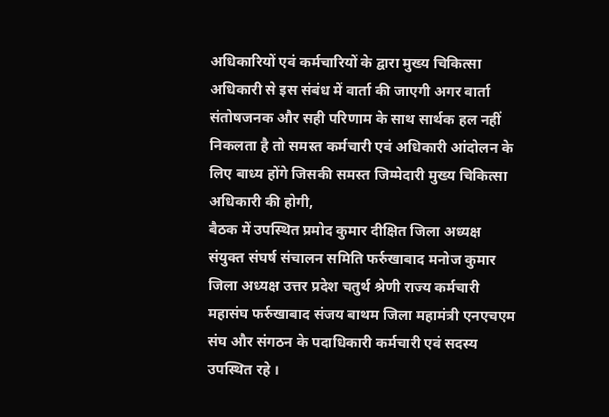अधिकारियों एवं कर्मचारियों के द्वारा मुख्य चिकित्सा अधिकारी से इस संबंध में वार्ता की जाएगी अगर वार्ता संतोषजनक और सही परिणाम के साथ सार्थक हल नहीं निकलता है तो समस्त कर्मचारी एवं अधिकारी आंदोलन के लिए बाध्य होंगे जिसकी समस्त जिम्मेदारी मुख्य चिकित्सा अधिकारी की होगी,
बैठक में उपस्थित प्रमोद कुमार दीक्षित जिला अध्यक्ष संयुक्त संघर्ष संचालन समिति फर्रुखाबाद मनोज कुमार जिला अध्यक्ष उत्तर प्रदेश चतुर्थ श्रेणी राज्य कर्मचारी महासंघ फर्रुखाबाद संजय बाथम जिला महामंत्री एनएचएम संघ और संगठन के पदाधिकारी कर्मचारी एवं सदस्य उपस्थित रहे ।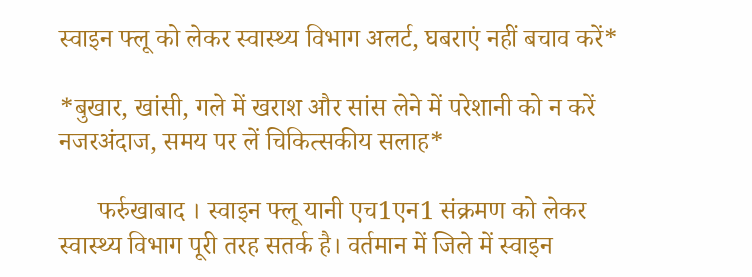स्वाइन फ्लू को लेकर स्वास्थ्य विभाग अलर्ट, घबराएं नहीं बचाव करें*

*बुखार, खांसी, गले में खराश और सांस लेने में परेशानी को न करें नजरअंदाज, समय पर लें चिकित्सकीय सलाह*

      फर्रुखाबाद । स्वाइन फ्लू यानी एच1एन1 संक्रमण को लेकर स्वास्थ्य विभाग पूरी तरह सतर्क है। वर्तमान में जिले में स्वाइन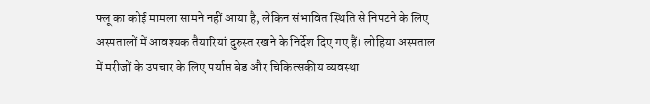फ्लू का कोई मामला सामने नहीं आया है, लेकिन संभावित स्थिति से निपटने के लिए अस्पतालों में आवश्यक तैयारियां दुरुस्त रखने के निर्देश दिए गए हैं। लोहिया अस्पताल में मरीजों के उपचार के लिए पर्याप्त बेड और चिकित्सकीय व्यवस्था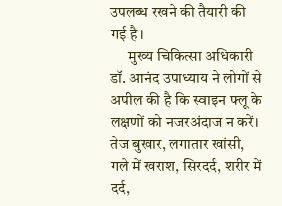उपलब्ध रखने की तैयारी की गई है।
      मुख्य चिकित्सा अधिकारी डॉ. आनंद उपाध्याय ने लोगों से अपील की है कि स्वाइन फ्लू के लक्षणों को नजरअंदाज न करें। तेज बुखार, लगातार खांसी, गले में खराश, सिरदर्द, शरीर में दर्द,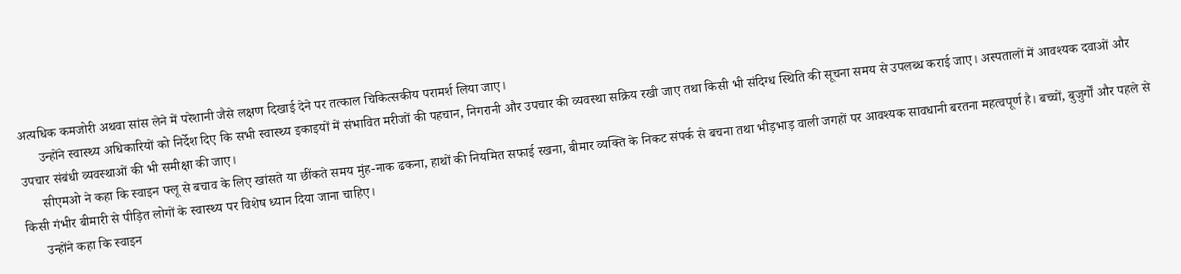अत्यधिक कमजोरी अथवा सांस लेने में परेशानी जैसे लक्षण दिखाई देने पर तत्काल चिकित्सकीय परामर्श लिया जाए।
      उन्होंने स्वास्थ्य अधिकारियों को निर्देश दिए कि सभी स्वास्थ्य इकाइयों में संभावित मरीजों की पहचान, निगरानी और उपचार की व्यवस्था सक्रिय रखी जाए तथा किसी भी संदिग्ध स्थिति की सूचना समय से उपलब्ध कराई जाए। अस्पतालों में आवश्यक दवाओं और उपचार संबंधी व्यवस्थाओं की भी समीक्षा की जाए।
      सीएमओ ने कहा कि स्वाइन फ्लू से बचाव के लिए खांसते या छींकते समय मुंह-नाक ढकना, हाथों की नियमित सफाई रखना, बीमार व्यक्ति के निकट संपर्क से बचना तथा भीड़भाड़ वाली जगहों पर आवश्यक सावधानी बरतना महत्वपूर्ण है। बच्चों, बुजुर्गों और पहले से किसी गंभीर बीमारी से पीड़ित लोगों के स्वास्थ्य पर विशेष ध्यान दिया जाना चाहिए।
      उन्होंने कहा कि स्वाइन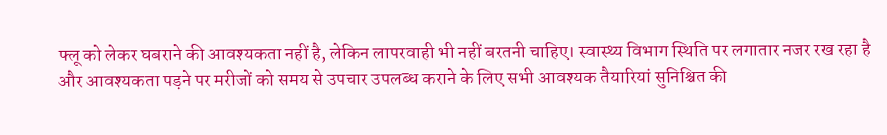फ्लू को लेकर घबराने की आवश्यकता नहीं है, लेकिन लापरवाही भी नहीं बरतनी चाहिए। स्वास्थ्य विभाग स्थिति पर लगातार नजर रख रहा है और आवश्यकता पड़ने पर मरीजों को समय से उपचार उपलब्ध कराने के लिए सभी आवश्यक तैयारियां सुनिश्चित की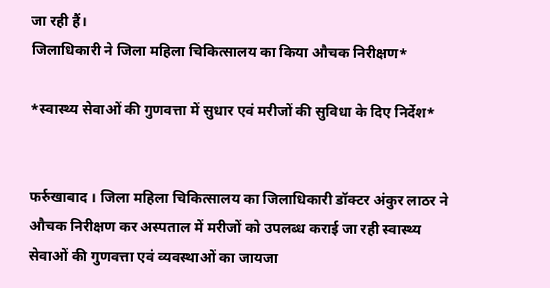जा रही हैं।
जिलाधिकारी ने जिला महिला चिकित्सालय का किया औचक निरीक्षण*

*स्वास्थ्य सेवाओं की गुणवत्ता में सुधार एवं मरीजों की सुविधा के दिए निर्देश*


फर्रुखाबाद । जिला महिला चिकित्सालय का जिलाधिकारी डॉक्टर अंकुर लाठर ने औचक निरीक्षण कर अस्पताल में मरीजों को उपलब्ध कराई जा रही स्वास्थ्य सेवाओं की गुणवत्ता एवं व्यवस्थाओं का जायजा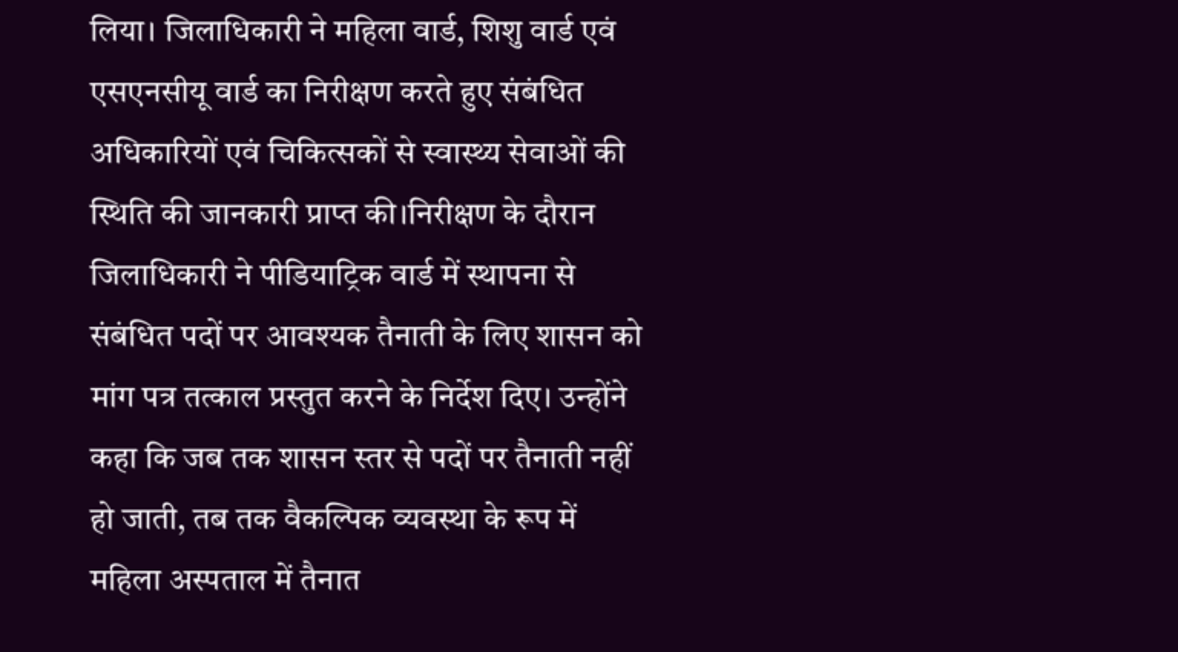लिया। जिलाधिकारी ने महिला वार्ड, शिशु वार्ड एवं एसएनसीयू वार्ड का निरीक्षण करते हुए संबंधित अधिकारियों एवं चिकित्सकों से स्वास्थ्य सेवाओं की स्थिति की जानकारी प्राप्त की।निरीक्षण के दौरान जिलाधिकारी ने पीडियाट्रिक वार्ड में स्थापना से संबंधित पदों पर आवश्यक तैनाती के लिए शासन को मांग पत्र तत्काल प्रस्तुत करने के निर्देश दिए। उन्होंने कहा कि जब तक शासन स्तर से पदों पर तैनाती नहीं हो जाती, तब तक वैकल्पिक व्यवस्था के रूप में महिला अस्पताल में तैनात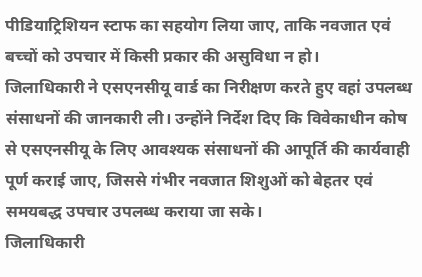पीडियाट्रिशियन स्टाफ का सहयोग लिया जाए, ताकि नवजात एवं बच्चों को उपचार में किसी प्रकार की असुविधा न हो।
जिलाधिकारी ने एसएनसीयू वार्ड का निरीक्षण करते हुए वहां उपलब्ध संसाधनों की जानकारी ली। उन्होंने निर्देश दिए कि विवेकाधीन कोष से एसएनसीयू के लिए आवश्यक संसाधनों की आपूर्ति की कार्यवाही पूर्ण कराई जाए, जिससे गंभीर नवजात शिशुओं को बेहतर एवं समयबद्ध उपचार उपलब्ध कराया जा सके।
जिलाधिकारी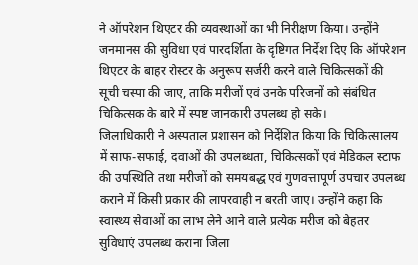ने ऑपरेशन थिएटर की व्यवस्थाओं का भी निरीक्षण किया। उन्होंने जनमानस की सुविधा एवं पारदर्शिता के दृष्टिगत निर्देश दिए कि ऑपरेशन थिएटर के बाहर रोस्टर के अनुरूप सर्जरी करने वाले चिकित्सकों की सूची चस्पा की जाए, ताकि मरीजों एवं उनके परिजनों को संबंधित चिकित्सक के बारे में स्पष्ट जानकारी उपलब्ध हो सके।
जिलाधिकारी ने अस्पताल प्रशासन को निर्देशित किया कि चिकित्सालय में साफ-सफाई, दवाओं की उपलब्धता, चिकित्सकों एवं मेडिकल स्टाफ की उपस्थिति तथा मरीजों को समयबद्ध एवं गुणवत्तापूर्ण उपचार उपलब्ध कराने में किसी प्रकार की लापरवाही न बरती जाए। उन्होंने कहा कि स्वास्थ्य सेवाओं का लाभ लेने आने वाले प्रत्येक मरीज को बेहतर सुविधाएं उपलब्ध कराना जिला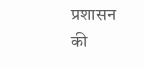प्रशासन की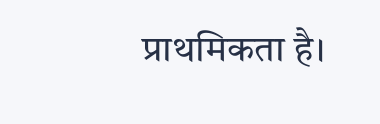प्राथमिकता है।